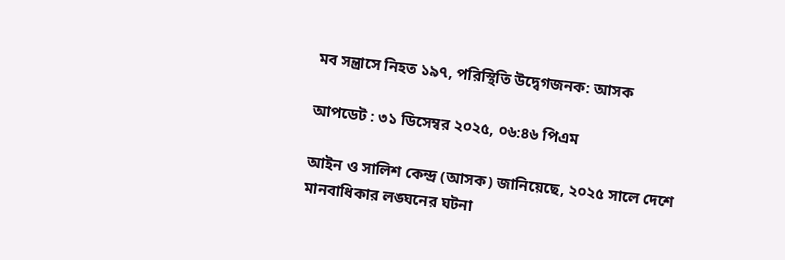মব সন্ত্রাসে নিহত ১৯৭, পরিস্থিতি উদ্বেগজনক: আসক

আপডেট : ৩১ ডিসেম্বর ২০২৫, ০৬:৪৬ পিএম

আইন ও সালিশ কেন্দ্র (আসক) জানিয়েছে, ২০২৫ সালে দেশে মানবাধিকার লঙ্ঘনের ঘটনা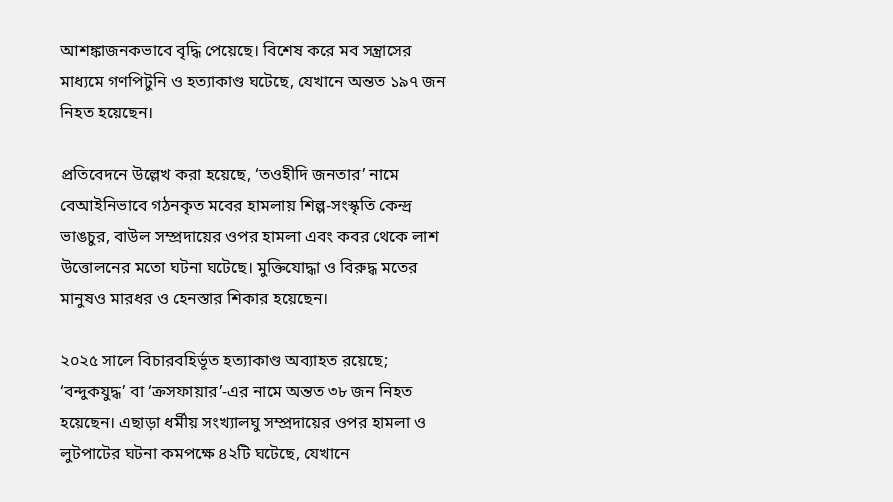আশঙ্কাজনকভাবে বৃদ্ধি পেয়েছে। বিশেষ করে মব সন্ত্রাসের মাধ্যমে গণপিটুনি ও হত্যাকাণ্ড ঘটেছে, যেখানে অন্তত ১৯৭ জন নিহত হয়েছেন।

প্রতিবেদনে উল্লেখ করা হয়েছে, ‘তওহীদি জনতার’ নামে বেআইনিভাবে গঠনকৃত মবের হামলায় শিল্প-সংস্কৃতি কেন্দ্র ভাঙচুর, বাউল সম্প্রদায়ের ওপর হামলা এবং কবর থেকে লাশ উত্তোলনের মতো ঘটনা ঘটেছে। মুক্তিযোদ্ধা ও বিরুদ্ধ মতের মানুষও মারধর ও হেনস্তার শিকার হয়েছেন।

২০২৫ সালে বিচারবহির্ভূত হত্যাকাণ্ড অব্যাহত রয়েছে; ‘বন্দুকযুদ্ধ’ বা ‘ক্রসফায়ার’-এর নামে অন্তত ৩৮ জন নিহত হয়েছেন। এছাড়া ধর্মীয় সংখ্যালঘু সম্প্রদায়ের ওপর হামলা ও লুটপাটের ঘটনা কমপক্ষে ৪২টি ঘটেছে, যেখানে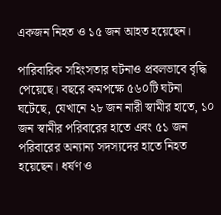একজন নিহত ও ১৫ জন আহত হয়েছেন।

পারিবারিক সহিংসতার ঘটনাও প্রবলভাবে বৃদ্ধি পেয়েছে। বছরে কমপক্ষে ৫৬০টি ঘটনা ঘটেছে, যেখানে ২৮ জন নারী স্বামীর হাতে, ১০ জন স্বামীর পরিবারের হাতে এবং ৫১ জন পরিবারের অন্যান্য সদস্যদের হাতে নিহত হয়েছেন। ধর্ষণ ও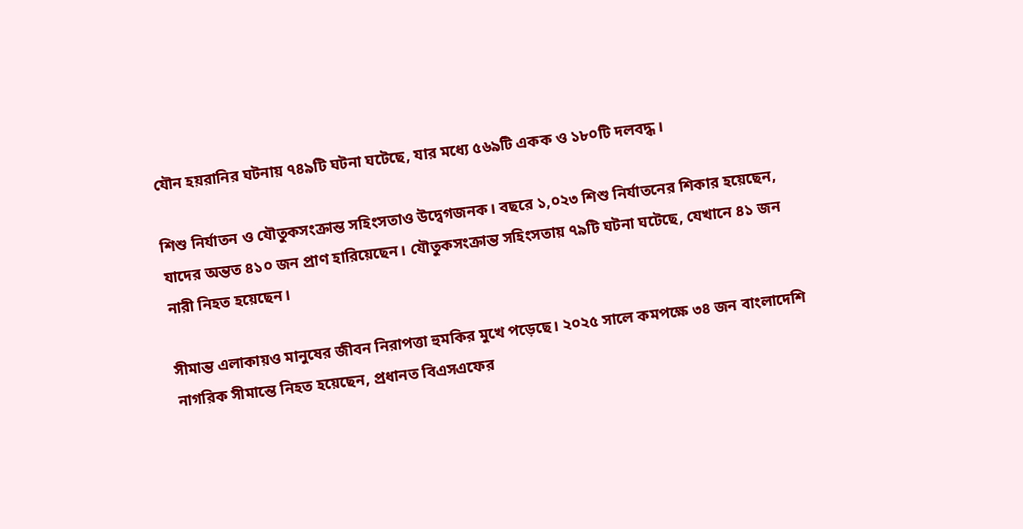যৌন হয়রানির ঘটনায় ৭৪৯টি ঘটনা ঘটেছে, যার মধ্যে ৫৬৯টি একক ও ১৮০টি দলবদ্ধ।

শিশু নির্যাতন ও যৌতুকসংক্রান্ত সহিংসতাও উদ্বেগজনক। বছরে ১,০২৩ শিশু নির্যাতনের শিকার হয়েছেন, যাদের অন্তত ৪১০ জন প্রাণ হারিয়েছেন। যৌতুকসংক্রান্ত সহিংসতায় ৭৯টি ঘটনা ঘটেছে, যেখানে ৪১ জন নারী নিহত হয়েছেন।

সীমান্ত এলাকায়ও মানুষের জীবন নিরাপত্তা হুমকির মুখে পড়েছে। ২০২৫ সালে কমপক্ষে ৩৪ জন বাংলাদেশি নাগরিক সীমান্তে নিহত হয়েছেন, প্রধানত বিএসএফের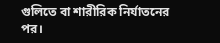গুলিতে বা শারীরিক নির্যাতনের পর।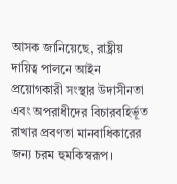আসক জানিয়েছে, রাষ্ট্রীয় দায়িত্ব পালনে আইন প্রয়োগকারী সংস্থার উদাসীনতা এবং অপরাধীদের বিচারবহির্ভূত রাখার প্রবণতা মানবাধিকারের জন্য চরম হুমকিস্বরূপ।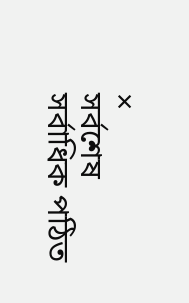×
সর্বশেষ সর্বাধিক পঠিত